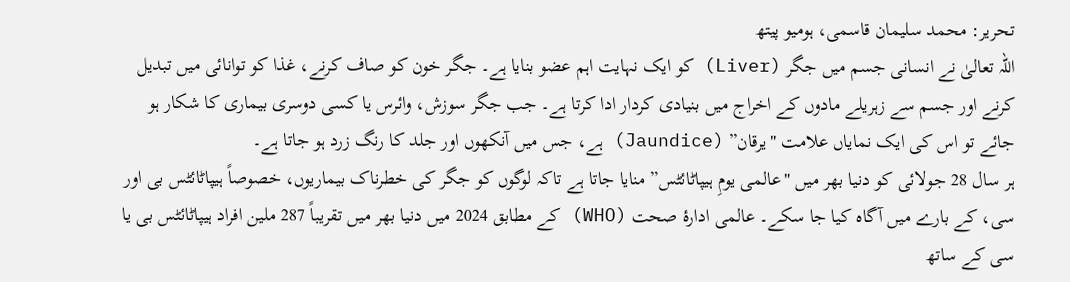تحریر: محمد سلیمان قاسمی، ہومیو پیتھ
اللہ تعالیٰ نے انسانی جسم میں جگر (Liver) کو ایک نہایت اہم عضو بنایا ہے۔ جگر خون کو صاف کرنے، غذا کو توانائی میں تبدیل کرنے اور جسم سے زہریلے مادوں کے اخراج میں بنیادی کردار ادا کرتا ہے۔ جب جگر سوزش، وائرس یا کسی دوسری بیماری کا شکار ہو جائے تو اس کی ایک نمایاں علامت "یرقان” (Jaundice) ہے، جس میں آنکھوں اور جلد کا رنگ زرد ہو جاتا ہے۔
ہر سال 28 جولائی کو دنیا بھر میں "عالمی یومِ ہیپاٹائٹس” منایا جاتا ہے تاکہ لوگوں کو جگر کی خطرناک بیماریوں، خصوصاً ہیپاٹائٹس بی اور سی، کے بارے میں آگاہ کیا جا سکے۔ عالمی ادارۂ صحت (WHO) کے مطابق 2024 میں دنیا بھر میں تقریباً 287 ملین افراد ہیپاٹائٹس بی یا سی کے ساتھ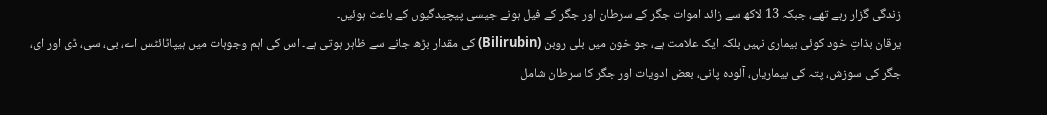زندگی گزار رہے تھے، جبکہ 13 لاکھ سے زائد اموات جگر کے سرطان اور جگر کے فیل ہونے جیسی پیچیدگیوں کے باعث ہوئیں۔
یرقان بذاتِ خود کوئی بیماری نہیں بلکہ ایک علامت ہے، جو خون میں بلی روبن (Bilirubin) کی مقدار بڑھ جانے سے ظاہر ہوتی ہے۔ اس کی اہم وجوہات میں ہیپاٹائٹس اے، بی، سی، ڈی اور ای، جگر کی سوزش، پتہ کی بیماریاں، آلودہ پانی، بعض ادویات اور جگر کا سرطان شامل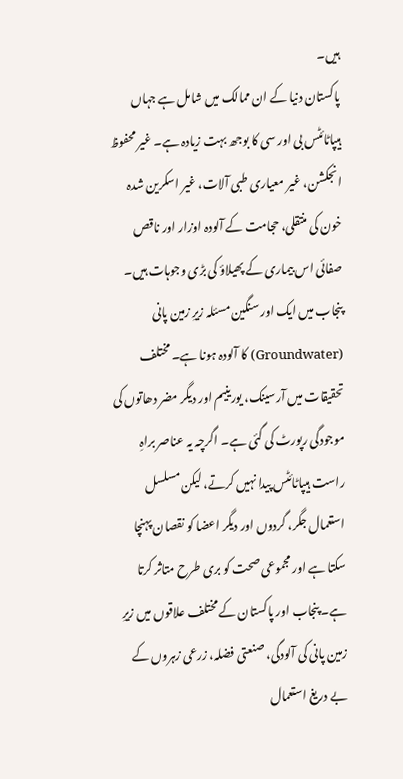ہیں۔
پاکستان دنیا کے ان ممالک میں شامل ہے جہاں ہیپاٹائٹس بی اور سی کا بوجھ بہت زیادہ ہے۔ غیر محفوظ انجکشن، غیر معیاری طبی آلات، غیر اسکرین شدہ خون کی منتقلی، حجامت کے آلودہ اوزار اور ناقص صفائی اس بیماری کے پھیلاؤ کی بڑی وجوہات ہیں۔
پنجاب میں ایک اور سنگین مسئلہ زیرِ زمین پانی (Groundwater) کا آلودہ ہونا ہے۔ مختلف تحقیقات میں آرسینک، یورینیم اور دیگر مضر دھاتوں کی موجودگی رپورٹ کی گئی ہے۔ اگرچہ یہ عناصر براہِ راست ہیپاٹائٹس پیدا نہیں کرتے، لیکن مسلسل استعمال جگر، گردوں اور دیگر اعضا کو نقصان پہنچا سکتا ہے اور مجموعی صحت کو بری طرح متاثر کرتا ہے۔ پنجاب اور پاکستان کے مختلف علاقوں میں زیرِ زمین پانی کی آلودگی، صنعتی فضلہ، زرعی زہروں کے بے دریغ استعمال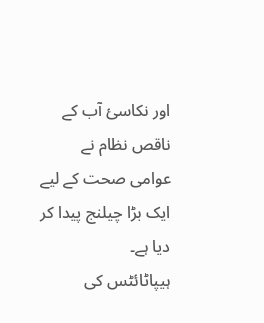اور نکاسیٔ آب کے ناقص نظام نے عوامی صحت کے لیے ایک بڑا چیلنج پیدا کر دیا ہے۔
ہیپاٹائٹس کی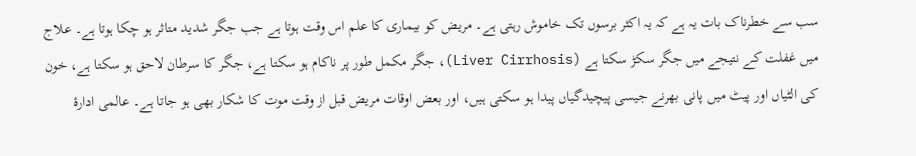سب سے خطرناک بات یہ ہے کہ یہ اکثر برسوں تک خاموش رہتی ہے۔ مریض کو بیماری کا علم اس وقت ہوتا ہے جب جگر شدید متاثر ہو چکا ہوتا ہے۔ علاج میں غفلت کے نتیجے میں جگر سکڑ سکتا ہے (Liver Cirrhosis)، جگر مکمل طور پر ناکام ہو سکتا ہے، جگر کا سرطان لاحق ہو سکتا ہے، خون کی الٹیاں اور پیٹ میں پانی بھرنے جیسی پیچیدگیاں پیدا ہو سکتی ہیں، اور بعض اوقات مریض قبل از وقت موت کا شکار بھی ہو جاتا ہے۔ عالمی ادارۂ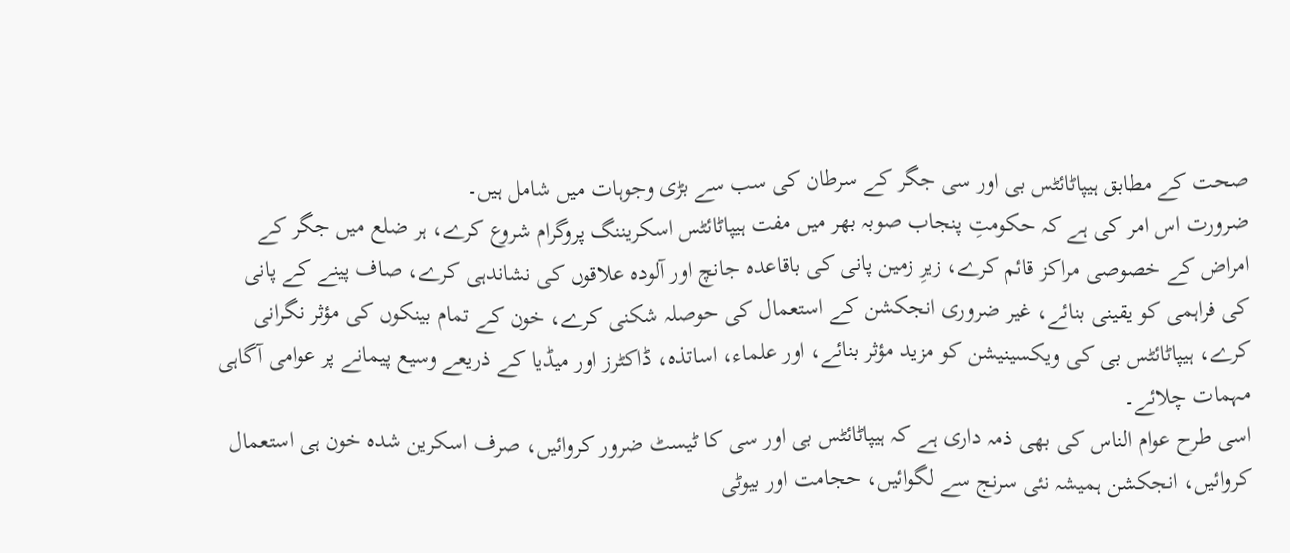صحت کے مطابق ہیپاٹائٹس بی اور سی جگر کے سرطان کی سب سے بڑی وجوہات میں شامل ہیں۔
ضرورت اس امر کی ہے کہ حکومتِ پنجاب صوبہ بھر میں مفت ہیپاٹائٹس اسکریننگ پروگرام شروع کرے، ہر ضلع میں جگر کے امراض کے خصوصی مراکز قائم کرے، زیرِ زمین پانی کی باقاعدہ جانچ اور آلودہ علاقوں کی نشاندہی کرے، صاف پینے کے پانی کی فراہمی کو یقینی بنائے، غیر ضروری انجکشن کے استعمال کی حوصلہ شکنی کرے، خون کے تمام بینکوں کی مؤثر نگرانی کرے، ہیپاٹائٹس بی کی ویکسینیشن کو مزید مؤثر بنائے، اور علماء، اساتذہ، ڈاکٹرز اور میڈیا کے ذریعے وسیع پیمانے پر عوامی آگاہی مہمات چلائے۔
اسی طرح عوام الناس کی بھی ذمہ داری ہے کہ ہیپاٹائٹس بی اور سی کا ٹیسٹ ضرور کروائیں، صرف اسکرین شدہ خون ہی استعمال کروائیں، انجکشن ہمیشہ نئی سرنج سے لگوائیں، حجامت اور بیوٹی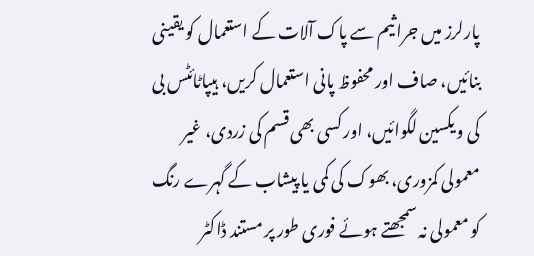پارلرز میں جراثیم سے پاک آلات کے استعمال کو یقینی بنائیں، صاف اور محفوظ پانی استعمال کریں، ہیپاٹائٹس بی کی ویکسین لگوائیں، اور کسی بھی قسم کی زردی، غیر معمولی کمزوری، بھوک کی کمی یا پیشاب کے گہرے رنگ کو معمولی نہ سمجھتے ہوئے فوری طور پر مستند ڈاکٹر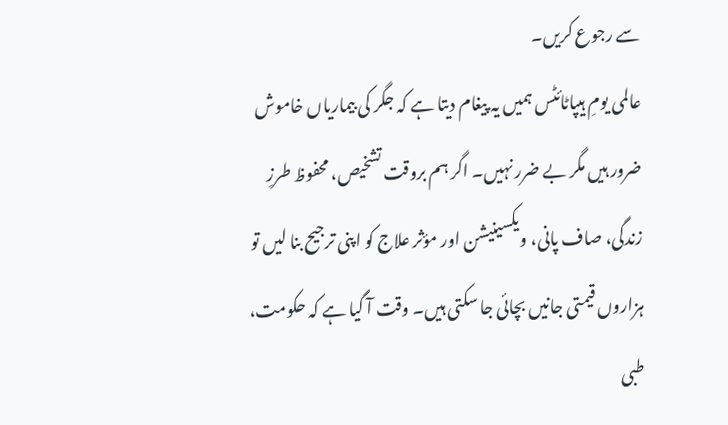سے رجوع کریں۔
عالمی یومِ ہیپاٹائٹس ہمیں یہ پیغام دیتا ہے کہ جگر کی بیماریاں خاموش ضرور ہیں مگر بے ضرر نہیں۔ اگر ہم بروقت تشخیص، محفوظ طرزِ زندگی، صاف پانی، ویکسینیشن اور مؤثر علاج کو اپنی ترجیح بنا لیں تو ہزاروں قیمتی جانیں بچائی جا سکتی ہیں۔ وقت آ گیا ہے کہ حکومت، طبی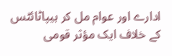ادارے اور عوام مل کر ہیپاٹائٹس کے خلاف ایک مؤثر قومی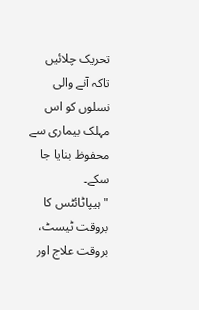تحریک چلائیں تاکہ آنے والی نسلوں کو اس مہلک بیماری سے محفوظ بنایا جا سکے۔
"ہیپاٹائٹس کا بروقت ٹیسٹ، بروقت علاج اور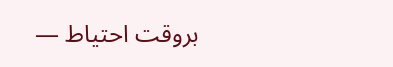بروقت احتیاط —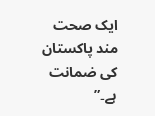ایک صحت مند پاکستان کی ضمانت ہے۔”